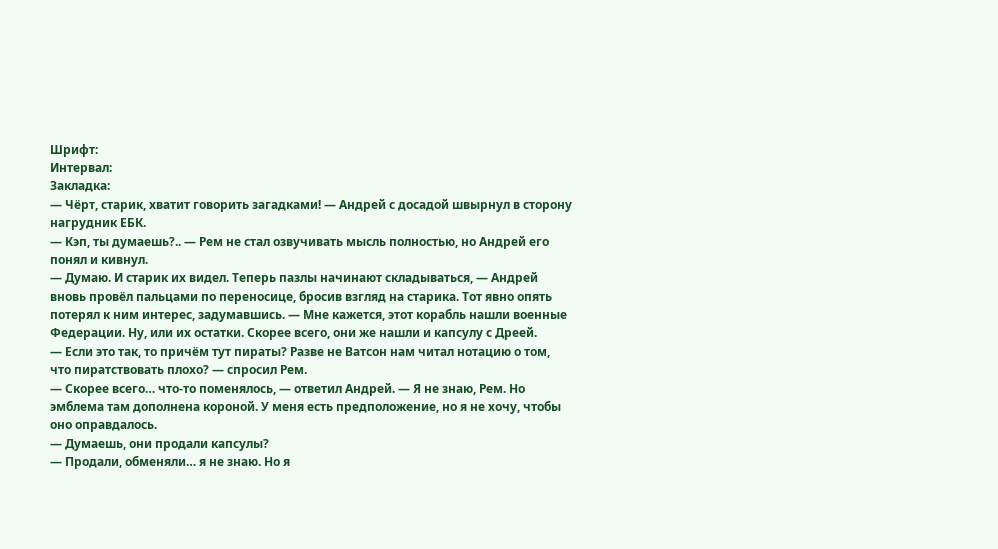Шрифт:
Интервал:
Закладка:
— Чёрт, старик, хватит говорить загадками! — Андрей с досадой швырнул в сторону нагрудник ЕБК.
— Кэп, ты думаешь?.. — Рем не стал озвучивать мысль полностью, но Андрей его понял и кивнул.
— Думаю. И старик их видел. Теперь пазлы начинают складываться, — Андрей вновь провёл пальцами по переносице, бросив взгляд на старика. Тот явно опять потерял к ним интерес, задумавшись. — Мне кажется, этот корабль нашли военные Федерации. Ну, или их остатки. Скорее всего, они же нашли и капсулу с Дреей.
— Если это так, то причём тут пираты? Разве не Ватсон нам читал нотацию о том, что пиратствовать плохо? — спросил Рем.
— Скорее всего… что-то поменялось, — ответил Андрей. — Я не знаю, Рем. Но эмблема там дополнена короной. У меня есть предположение, но я не хочу, чтобы оно оправдалось.
— Думаешь, они продали капсулы?
— Продали, обменяли… я не знаю. Но я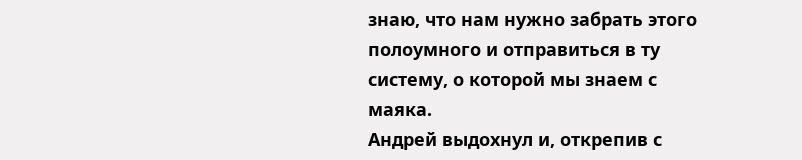знаю, что нам нужно забрать этого полоумного и отправиться в ту систему, о которой мы знаем с маяка.
Андрей выдохнул и, открепив с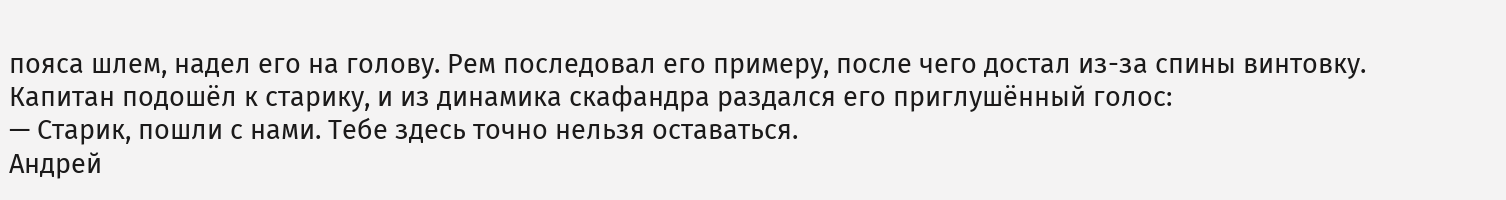пояса шлем, надел его на голову. Рем последовал его примеру, после чего достал из-за спины винтовку. Капитан подошёл к старику, и из динамика скафандра раздался его приглушённый голос:
— Старик, пошли с нами. Тебе здесь точно нельзя оставаться.
Андрей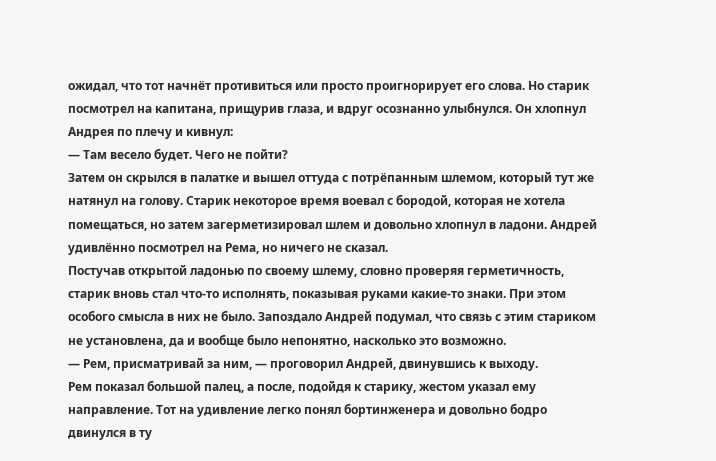ожидал, что тот начнёт противиться или просто проигнорирует его слова. Но старик посмотрел на капитана, прищурив глаза, и вдруг осознанно улыбнулся. Он хлопнул Андрея по плечу и кивнул:
— Там весело будет. Чего не пойти?
Затем он скрылся в палатке и вышел оттуда с потрёпанным шлемом, который тут же натянул на голову. Старик некоторое время воевал с бородой, которая не хотела помещаться, но затем загерметизировал шлем и довольно хлопнул в ладони. Андрей удивлённо посмотрел на Рема, но ничего не сказал.
Постучав открытой ладонью по своему шлему, словно проверяя герметичность, старик вновь стал что-то исполнять, показывая руками какие-то знаки. При этом особого смысла в них не было. Запоздало Андрей подумал, что связь с этим стариком не установлена, да и вообще было непонятно, насколько это возможно.
— Рем, присматривай за ним, — проговорил Андрей, двинувшись к выходу.
Рем показал большой палец, а после, подойдя к старику, жестом указал ему направление. Тот на удивление легко понял бортинженера и довольно бодро двинулся в ту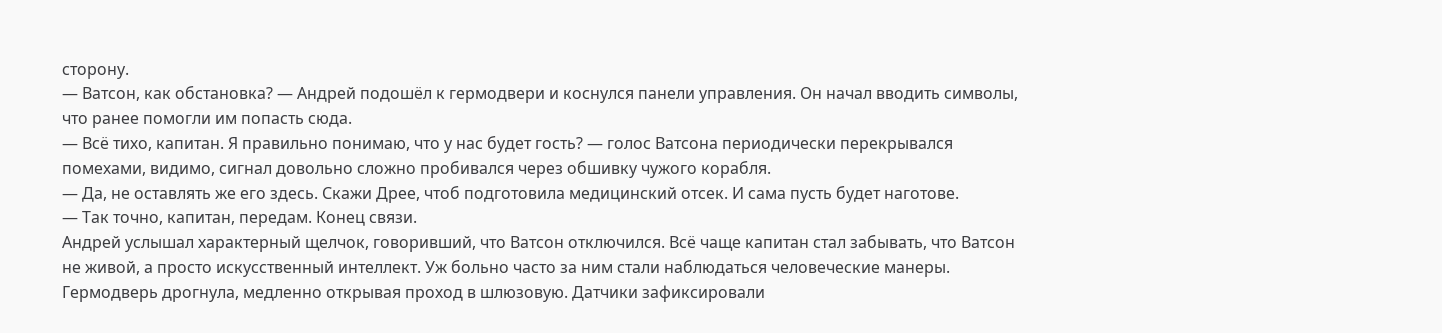сторону.
— Ватсон, как обстановка? — Андрей подошёл к гермодвери и коснулся панели управления. Он начал вводить символы, что ранее помогли им попасть сюда.
— Всё тихо, капитан. Я правильно понимаю, что у нас будет гость? — голос Ватсона периодически перекрывался помехами, видимо, сигнал довольно сложно пробивался через обшивку чужого корабля.
— Да, не оставлять же его здесь. Скажи Дрее, чтоб подготовила медицинский отсек. И сама пусть будет наготове.
— Так точно, капитан, передам. Конец связи.
Андрей услышал характерный щелчок, говоривший, что Ватсон отключился. Всё чаще капитан стал забывать, что Ватсон не живой, а просто искусственный интеллект. Уж больно часто за ним стали наблюдаться человеческие манеры.
Гермодверь дрогнула, медленно открывая проход в шлюзовую. Датчики зафиксировали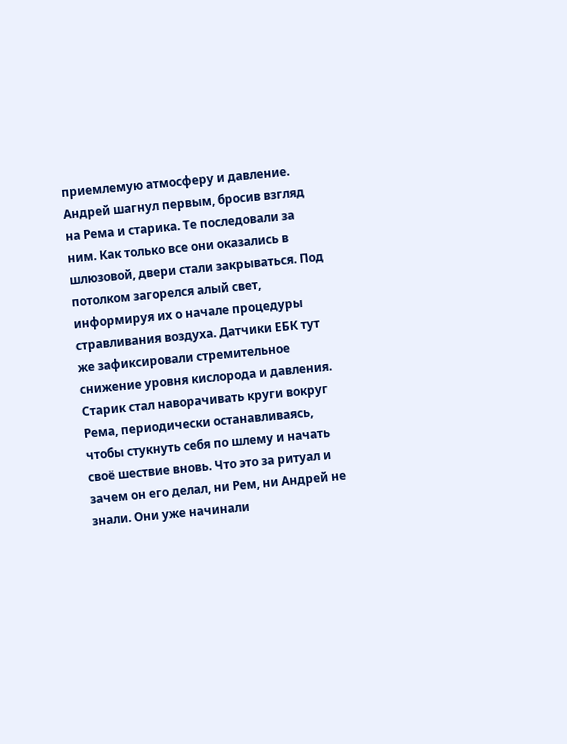приемлемую атмосферу и давление. Андрей шагнул первым, бросив взгляд на Рема и старика. Те последовали за ним. Как только все они оказались в шлюзовой, двери стали закрываться. Под потолком загорелся алый свет, информируя их о начале процедуры стравливания воздуха. Датчики ЕБК тут же зафиксировали стремительное снижение уровня кислорода и давления.
Старик стал наворачивать круги вокруг Рема, периодически останавливаясь, чтобы стукнуть себя по шлему и начать своё шествие вновь. Что это за ритуал и зачем он его делал, ни Рем, ни Андрей не знали. Они уже начинали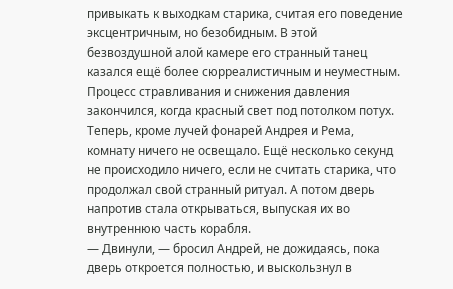привыкать к выходкам старика, считая его поведение эксцентричным, но безобидным. В этой безвоздушной алой камере его странный танец казался ещё более сюрреалистичным и неуместным.
Процесс стравливания и снижения давления закончился, когда красный свет под потолком потух. Теперь, кроме лучей фонарей Андрея и Рема, комнату ничего не освещало. Ещё несколько секунд не происходило ничего, если не считать старика, что продолжал свой странный ритуал. А потом дверь напротив стала открываться, выпуская их во внутреннюю часть корабля.
— Двинули, — бросил Андрей, не дожидаясь, пока дверь откроется полностью, и выскользнул в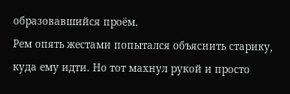образовавшийся проём.
Рем опять жестами попытался объяснить старику, куда ему идти. Но тот махнул рукой и просто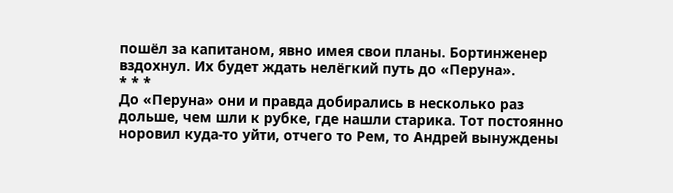пошёл за капитаном, явно имея свои планы. Бортинженер вздохнул. Их будет ждать нелёгкий путь до «Перуна».
* * *
До «Перуна» они и правда добирались в несколько раз дольше, чем шли к рубке, где нашли старика. Тот постоянно норовил куда-то уйти, отчего то Рем, то Андрей вынуждены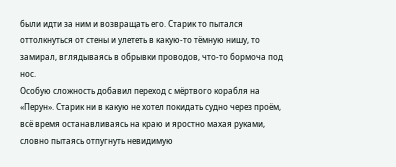были идти за ним и возвращать его. Старик то пытался оттолкнуться от стены и улететь в какую-то тёмную нишу, то замирал, вглядываясь в обрывки проводов, что-то бормоча под нос.
Особую сложность добавил переход с мёртвого корабля на «Перун». Старик ни в какую не хотел покидать судно через проём, всё время останавливаясь на краю и яростно махая руками, словно пытаясь отпугнуть невидимую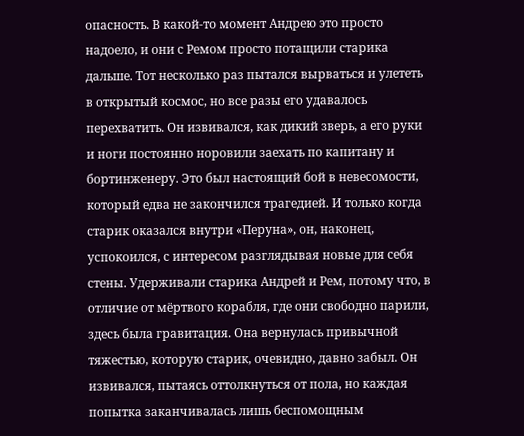опасность. В какой-то момент Андрею это просто надоело, и они с Ремом просто потащили старика дальше. Тот несколько раз пытался вырваться и улететь в открытый космос, но все разы его удавалось перехватить. Он извивался, как дикий зверь, а его руки и ноги постоянно норовили заехать по капитану и бортинженеру. Это был настоящий бой в невесомости, который едва не закончился трагедией. И только когда старик оказался внутри «Перуна», он, наконец, успокоился, с интересом разглядывая новые для себя стены. Удерживали старика Андрей и Рем, потому что, в отличие от мёртвого корабля, где они свободно парили, здесь была гравитация. Она вернулась привычной тяжестью, которую старик, очевидно, давно забыл. Он извивался, пытаясь оттолкнуться от пола, но каждая попытка заканчивалась лишь беспомощным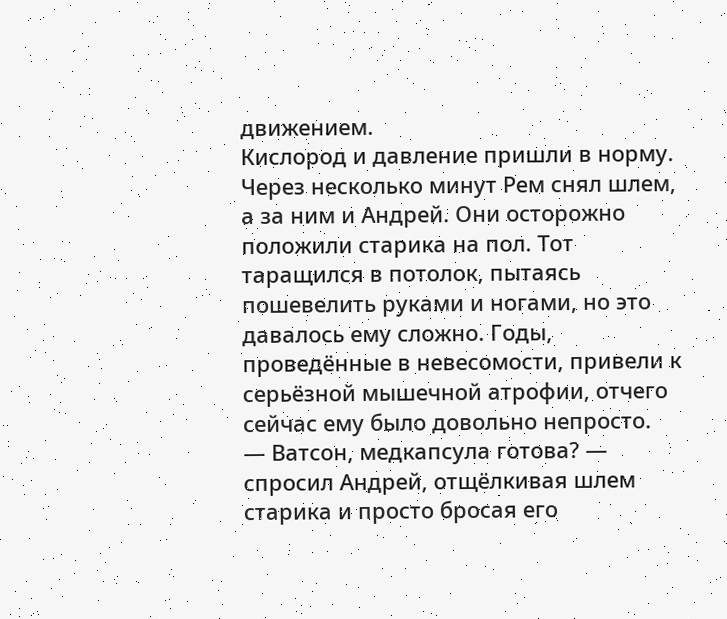движением.
Кислород и давление пришли в норму. Через несколько минут Рем снял шлем, а за ним и Андрей. Они осторожно положили старика на пол. Тот таращился в потолок, пытаясь пошевелить руками и ногами, но это давалось ему сложно. Годы, проведённые в невесомости, привели к серьёзной мышечной атрофии, отчего сейчас ему было довольно непросто.
— Ватсон, медкапсула готова? — спросил Андрей, отщёлкивая шлем старика и просто бросая его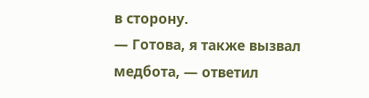в сторону.
— Готова, я также вызвал медбота, — ответил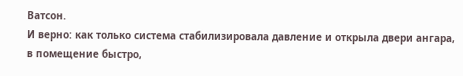Ватсон.
И верно: как только система стабилизировала давление и открыла двери ангара, в помещение быстро,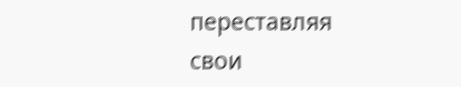переставляя свои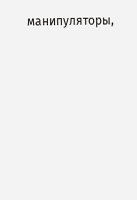манипуляторы,